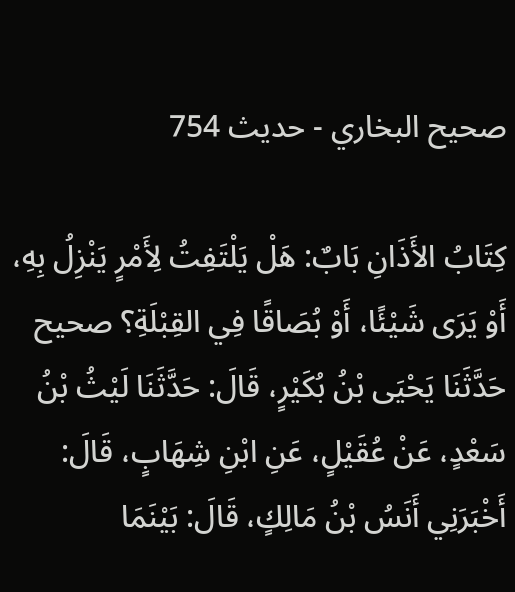صحيح البخاري - حدیث 754

كِتَابُ الأَذَانِ بَابٌ: هَلْ يَلْتَفِتُ لِأَمْرٍ يَنْزِلُ بِهِ، أَوْ يَرَى شَيْئًا، أَوْ بُصَاقًا فِي القِبْلَةِ؟ صحيح حَدَّثَنَا يَحْيَى بْنُ بُكَيْرٍ، قَالَ: حَدَّثَنَا لَيْثُ بْنُ سَعْدٍ، عَنْ عُقَيْلٍ، عَنِ ابْنِ شِهَابٍ، قَالَ: أَخْبَرَنِي أَنَسُ بْنُ مَالِكٍ، قَالَ: بَيْنَمَا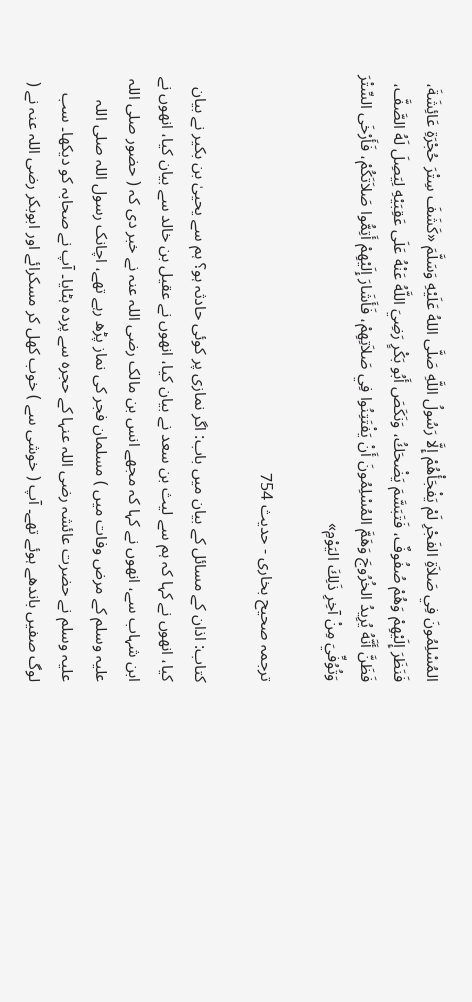المُسْلِمُونَ فِي صَلاَةِ الفَجْرِ لَمْ يَفْجَأْهُمْ إِلَّا رَسُولُ اللَّهِ صَلَّى اللهُ عَلَيْهِ وَسَلَّمَ «كَشَفَ سِتْرَ حُجْرَةِ عَائِشَةَ، فَنَظَرَ إِلَيْهِمْ وَهُمْ صُفُوفٌ، فَتَبَسَّمَ يَضْحَكُ، وَنَكَصَ أَبُو بَكْرٍ رَضِيَ اللَّهُ عَنْهُ عَلَى عَقِبَيْهِ لِيَصِلَ لَهُ الصَّفَّ، فَظَنَّ أَنَّهُ يُرِيدُ الخُرُوجَ وَهَمَّ المُسْلِمُونَ أَنْ يَفْتَتِنُوا فِي صَلاَتِهِمْ، فَأَشَارَ إِلَيْهِمْ أَتِمُّوا صَلاَتَكُمْ، فَأَرْخَى السِّتْرَ وَتُوُفِّيَ مِنْ آخِرِ ذَلِكَ اليَوْمِ»

ترجمہ صحیح بخاری - حدیث 754

کتاب: اذان کے مسائل کے بیان میں باب: اگر نمازی پر کوئی حادثہ ہو؟ ہم سے یحییٰ بن بکیر نے بیان کیا، انھوں نے کہا کہ ہم سے لیث بن سعد نے بیان کیا، انھوں نے عقیل بن خالد سے بیان کیا، انھوں نے ابن شہاب سے، انھوں نے کہا کہ مجھے انس بن مالک رضی اللہ عنہ نے خبر دی کہ ( حضور صلی اللہ علیہ وسلم کے مرض وفات میں ) مسلمان فجر کی نماز پڑھ رہے تھے، اچانک رسول اللہ صلی اللہ علیہ وسلم نے حضرت عائشہ رضی اللہ عنہا کے حجرہ سے پردہ ہٹایا۔ آپ نے صحابہ کو دیکھا۔ سب لوگ صفیں باندھے ہوئے تھے۔ آپ ( خوشی سے ) خوب کھل کر مسکرائے اور ابوبکر رضی اللہ عنہ نے (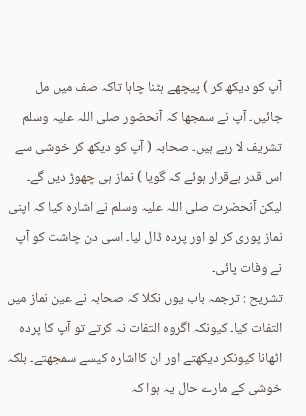آپ کو دیکھ کر ) پیچھے ہٹنا چاہا تاکہ صف میں مل جائیں۔ آپ نے سمجھا کہ آنحضور صلی اللہ علیہ وسلم تشریف لا رہے ہیں۔ صحابہ ( آپ کو دیکھ کر خوشی سے اس قدر بےقرار ہوئے کہ گویا ) نماز ہی چھوڑ دیں گے۔ لیکن آنحضرت صلی اللہ علیہ وسلم نے اشارہ کیا کہ اپنی نماز پوری کر لو اور پردہ ڈال لیا۔ اسی دن چاشت کو آپ نے وفات پائی۔
تشریح : ترجمہ باب یوں نکلا کہ صحابہ نے عین نماز میں التفات کیا۔ کیونکہ اگروہ التفات نہ کرتے تو آپ کا پردہ اٹھانا کیونکر دیکھتے اور ان کااشارہ کیسے سمجھتے۔ بلکہ خوشی کے مارے حال یہ ہوا کہ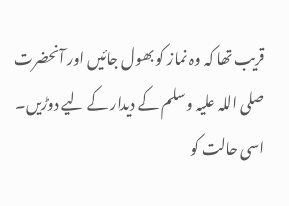قریب تھا کہ وہ نماز کو بھول جائیں اور آنحضرت صلی اللہ علیہ وسلم کے دیدار کے لیے دوڑیں۔ اسی حالت کو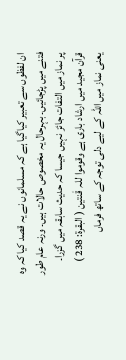ان لفظوں سے تعبیر کیاگیا ہے کہ مسلمانوں نے یہ قصد کیا کہ وہ فتنے میں پڑجائیں۔ بہرحال یہ مخصوص حالات ہیں۔ ورنہ عام طور پر نماز میں التفات جائز نہیں جیسا کہ حدیث سابقہ میں گزرا۔ قرآن مجید میں ارشاد باری ہے وقوموا للہ قٰنتین ( البقرۃ: 238 ) یعنی نماز میں اللہ کے لیے دلی توجہ کے ساتھ فرماں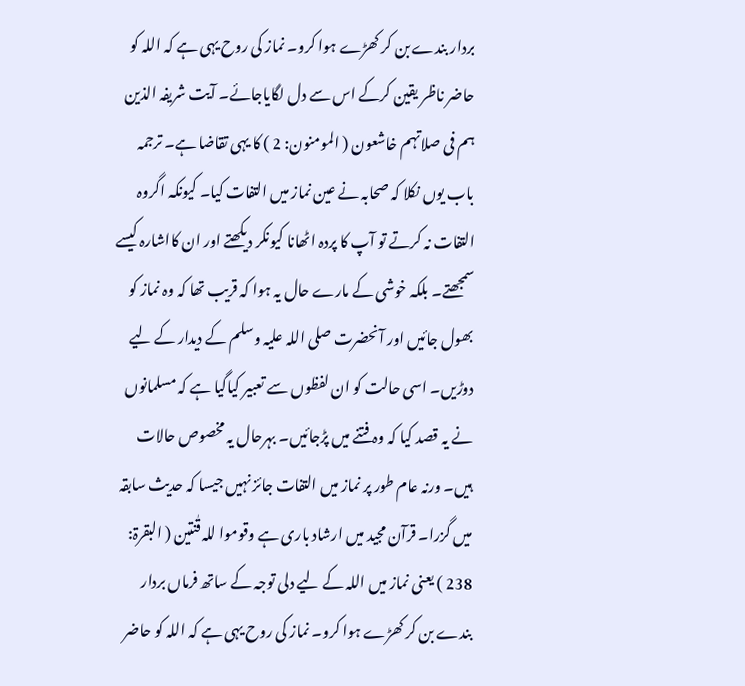بردار بندے بن کر کھڑے ہوا کرو۔ نماز کی روح یہی ہے کہ اللہ کو حاضر ناظر یقین کرکے اس سے دل لگایاجائے۔ آیت شریفہ الذین ہم فی صلاتہم خاشعون ( المومنون: 2 ) کا یہی تقاضا ہے۔ ترجمہ باب یوں نکلا کہ صحابہ نے عین نماز میں التفات کیا۔ کیونکہ اگروہ التفات نہ کرتے تو آپ کا پردہ اٹھانا کیونکر دیکھتے اور ان کااشارہ کیسے سمجھتے۔ بلکہ خوشی کے مارے حال یہ ہوا کہ قریب تھا کہ وہ نماز کو بھول جائیں اور آنحضرت صلی اللہ علیہ وسلم کے دیدار کے لیے دوڑیں۔ اسی حالت کو ان لفظوں سے تعبیر کیاگیا ہے کہ مسلمانوں نے یہ قصد کیا کہ وہ فتنے میں پڑجائیں۔ بہرحال یہ مخصوص حالات ہیں۔ ورنہ عام طور پر نماز میں التفات جائز نہیں جیسا کہ حدیث سابقہ میں گزرا۔ قرآن مجید میں ارشاد باری ہے وقوموا للہ قٰنتین ( البقرۃ: 238 ) یعنی نماز میں اللہ کے لیے دلی توجہ کے ساتھ فرماں بردار بندے بن کر کھڑے ہوا کرو۔ نماز کی روح یہی ہے کہ اللہ کو حاضر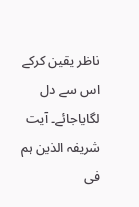ناظر یقین کرکے اس سے دل لگایاجائے۔ آیت شریفہ الذین ہم فی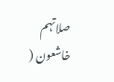صلاتہم خاشعون (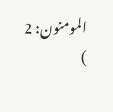المومنون: 2 )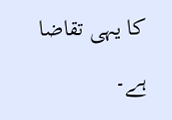کا یہی تقاضا ہے۔